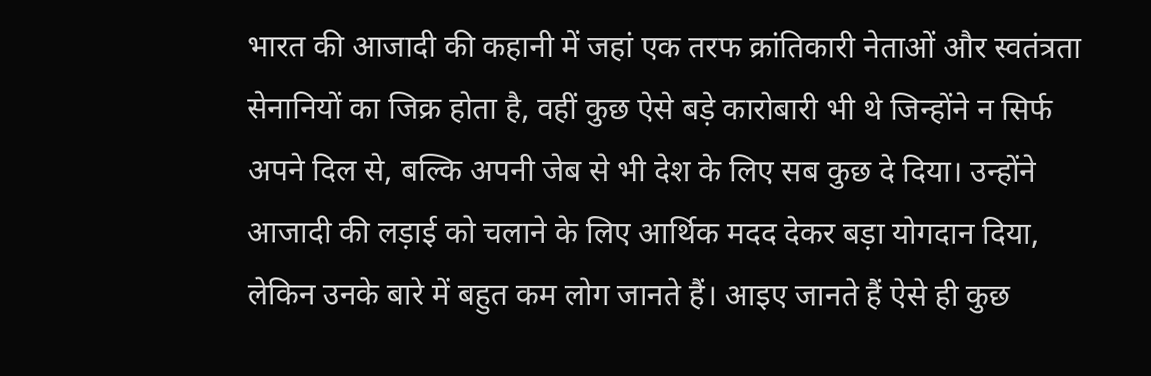भारत की आजादी की कहानी में जहां एक तरफ क्रांतिकारी नेताओं और स्वतंत्रता सेनानियों का जिक्र होता है, वहीं कुछ ऐसे बड़े कारोबारी भी थे जिन्होंने न सिर्फ अपने दिल से, बल्कि अपनी जेब से भी देश के लिए सब कुछ दे दिया। उन्होंने आजादी की लड़ाई को चलाने के लिए आर्थिक मदद देकर बड़ा योगदान दिया, लेकिन उनके बारे में बहुत कम लोग जानते हैं। आइए जानते हैं ऐसे ही कुछ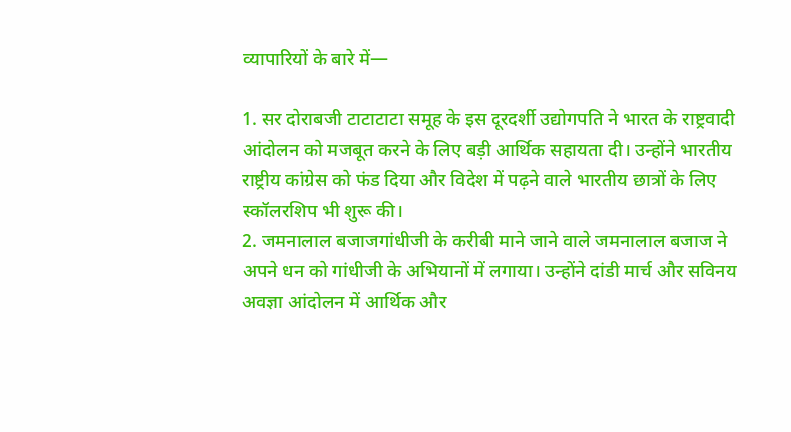व्यापारियों के बारे में—

1. सर दोराबजी टाटाटाटा समूह के इस दूरदर्शी उद्योगपति ने भारत के राष्ट्रवादी आंदोलन को मजबूत करने के लिए बड़ी आर्थिक सहायता दी। उन्होंने भारतीय राष्ट्रीय कांग्रेस को फंड दिया और विदेश में पढ़ने वाले भारतीय छात्रों के लिए स्कॉलरशिप भी शुरू की।
2. जमनालाल बजाजगांधीजी के करीबी माने जाने वाले जमनालाल बजाज ने अपने धन को गांधीजी के अभियानों में लगाया। उन्होंने दांडी मार्च और सविनय अवज्ञा आंदोलन में आर्थिक और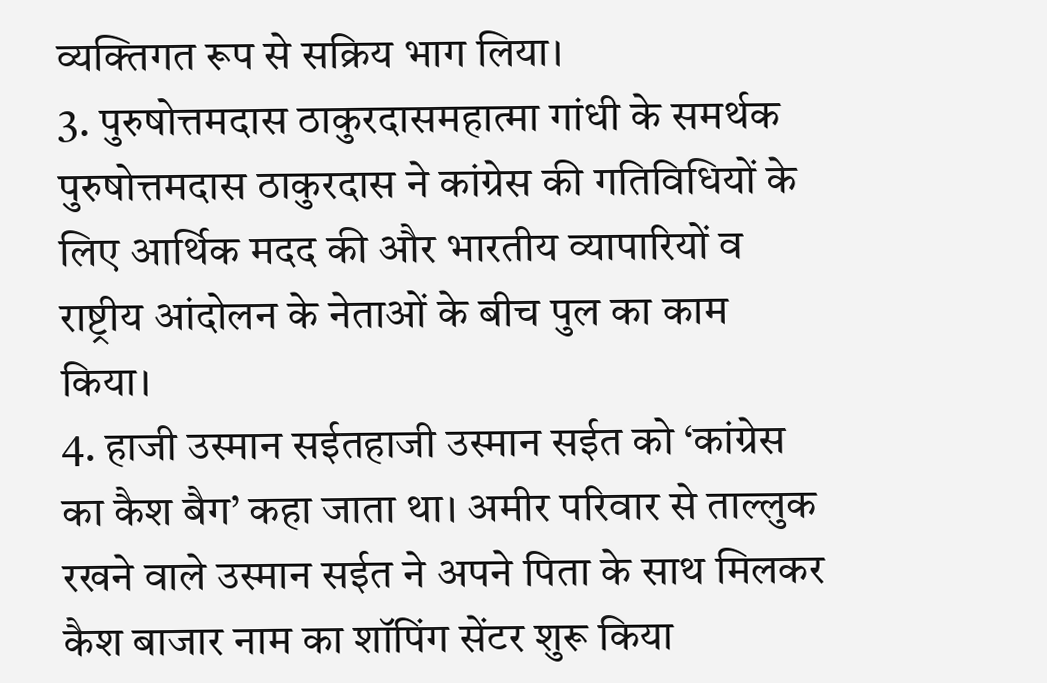व्यक्तिगत रूप से सक्रिय भाग लिया।
3. पुरुषोत्तमदास ठाकुरदासमहात्मा गांधी के समर्थक पुरुषोत्तमदास ठाकुरदास ने कांग्रेस की गतिविधियों के लिए आर्थिक मदद की और भारतीय व्यापारियों व राष्ट्रीय आंदोलन के नेताओं के बीच पुल का काम किया।
4. हाजी उस्मान सईतहाजी उस्मान सईत को ‘कांग्रेस का कैश बैग’ कहा जाता था। अमीर परिवार से ताल्लुक रखने वाले उस्मान सईत ने अपने पिता के साथ मिलकर कैश बाजार नाम का शॉपिंग सेंटर शुरू किया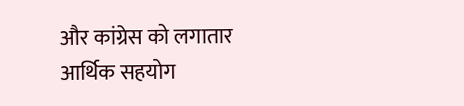और कांग्रेस को लगातार आर्थिक सहयोग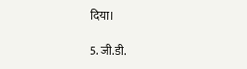दिया।

5. जी.डी.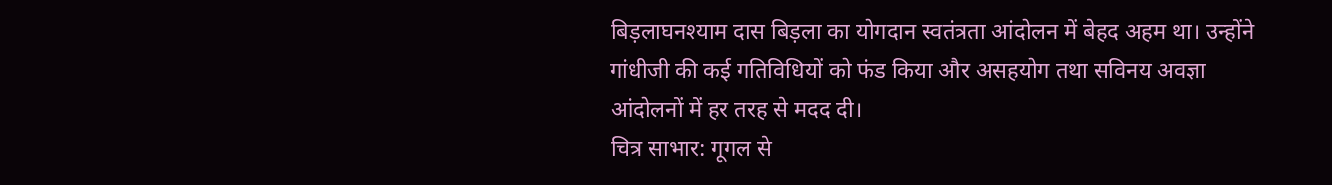बिड़लाघनश्याम दास बिड़ला का योगदान स्वतंत्रता आंदोलन में बेहद अहम था। उन्होंने गांधीजी की कई गतिविधियों को फंड किया और असहयोग तथा सविनय अवज्ञा आंदोलनों में हर तरह से मदद दी।
चित्र साभार: गूगल से